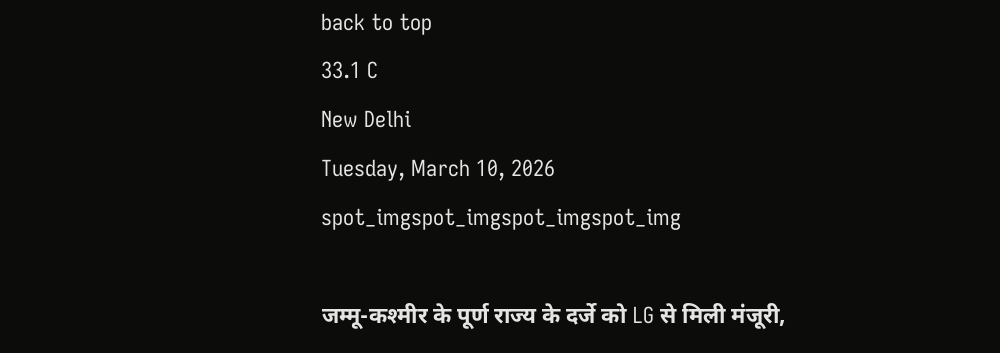back to top
33.1 C
New Delhi
Tuesday, March 10, 2026
spot_imgspot_imgspot_imgspot_img

जम्मू-कश्मीर के पूर्ण राज्य के दर्जे को LG से मिली मंजूरी,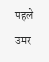पहले उमर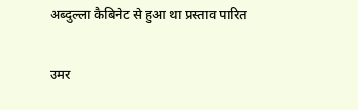अब्दुल्ला कैबिनेट से हुआ था प्रस्ताव पारित

उमर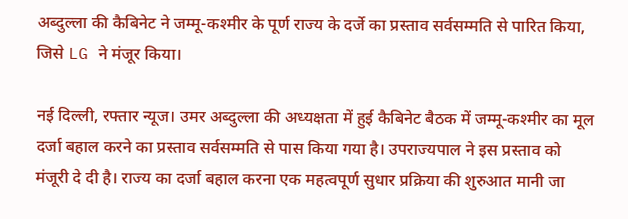अब्दुल्ला की कैबिनेट ने जम्मू-कश्मीर के पूर्ण राज्य के दर्जे का प्रस्ताव सर्वसम्मति से पारित किया, जिसे LG ने मंजूर किया।

नई दिल्ली, रफ्तार न्यूज। उमर अब्दुल्ला की अध्यक्षता में हुई कैबिनेट बैठक में जम्मू-कश्मीर का मूल दर्जा बहाल करने का प्रस्ताव सर्वसम्मति से पास किया गया है। उपराज्यपाल ने इस प्रस्ताव को मंजूरी दे दी है। राज्य का दर्जा बहाल करना एक महत्वपूर्ण सुधार प्रक्रिया की शुरुआत मानी जा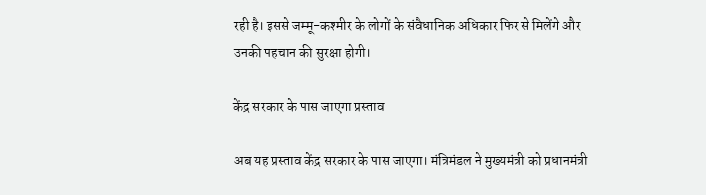रही है। इससे जम्मू-कश्मीर के लोगों के संवैधानिक अधिकार फिर से मिलेंगे और उनकी पहचान की सुरक्षा होगी।

केंद्र सरकार के पास जाएगा प्रस्ताव

अब यह प्रस्ताव केंद्र सरकार के पास जाएगा। मंत्रिमंडल ने मुख्यमंत्री को प्रधानमंत्री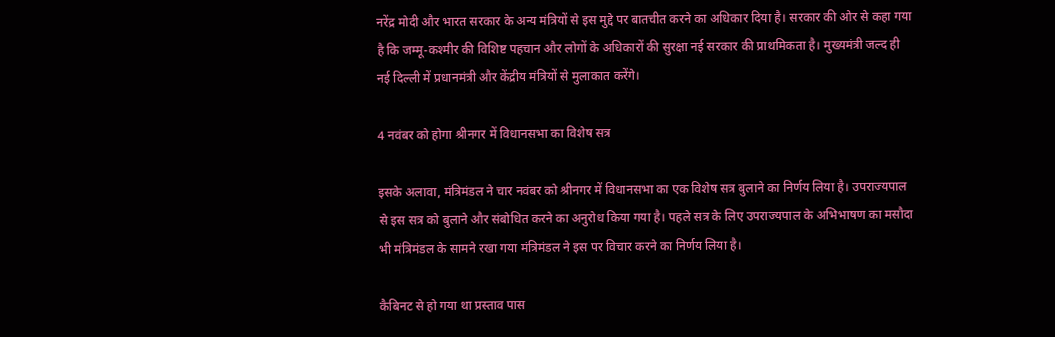नरेंद्र मोदी और भारत सरकार के अन्य मंत्रियों से इस मुद्दे पर बातचीत करने का अधिकार दिया है। सरकार की ओर से कहा गया है कि जम्मू-कश्मीर की विशिष्ट पहचान और लोगों के अधिकारों की सुरक्षा नई सरकार की प्राथमिकता है। मुख्यमंत्री जल्द ही नई दिल्ली में प्रधानमंत्री और केंद्रीय मंत्रियों से मुलाकात करेंगे।

4 नवंबर को होगा श्रीनगर में विधानसभा का विशेष सत्र

इसके अलावा, मंत्रिमंडल ने चार नवंबर को श्रीनगर में विधानसभा का एक विशेष सत्र बुलाने का निर्णय लिया है। उपराज्यपाल से इस सत्र को बुलाने और संबोधित करने का अनुरोध किया गया है। पहले सत्र के लिए उपराज्यपाल के अभिभाषण का मसौदा भी मंत्रिमंडल के सामने रखा गया मंत्रिमंडल ने इस पर विचार करने का निर्णय लिया है।

कैबिनट से हो गया था प्रस्ताव पास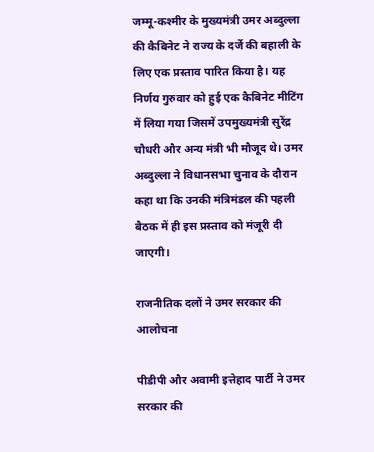जम्मू-कश्मीर के मुख्यमंत्री उमर अब्दुल्ला की कैबिनेट ने राज्य के दर्जे की बहाली के लिए एक प्रस्ताव पारित किया है। यह निर्णय गुरुवार को हुई एक कैबिनेट मीटिंग में लिया गया जिसमें उपमुख्यमंत्री सुरेंद्र चौधरी और अन्य मंत्री भी मौजूद थे। उमर अब्दुल्ला ने विधानसभा चुनाव के दौरान कहा था कि उनकी मंत्रिमंडल की पहली बैठक में ही इस प्रस्ताव को मंजूरी दी जाएगी।

राजनीतिक दलों ने उमर सरकार की आलोचना

पीडीपी और अवामी इत्तेहाद पार्टी ने उमर सरकार की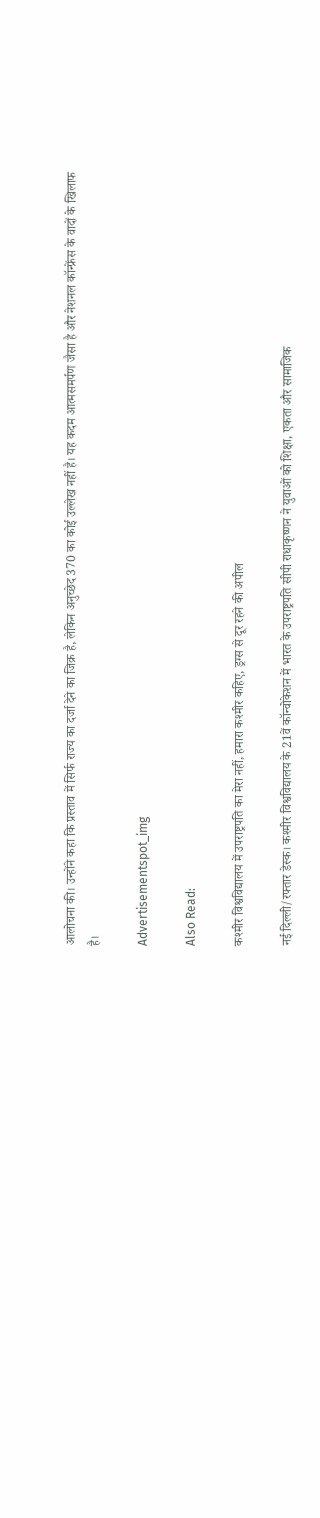आलोचना की। उन्होंने कहा कि प्रस्ताव में सिर्फ राज्य का दर्जा देने का जिक्र है, लेकिन अनुच्छेद 370 का कोई उल्लेख नहीं है। यह कदम आत्मसमर्पण जैसा है और नेशनल कॉन्फ्रेंस के वादों के खिलाफ है।

Advertisementspot_img

Also Read:

कश्मीर विश्वविद्यालय में उपराष्ट्रपति का मेरा नहीं, हमारा कश्मीर कहिए, ड्रग्स से दूर रहने की अपील

नई दिल्ली/रफ्तार डेस्क। कश्मीर विश्वविद्यालय के 21वें कॉन्वोकेशन में भारत के उपराष्ट्रपति सीपी राधाकृष्णन ने युवाओं को शिक्षा, एकता और सामाजिक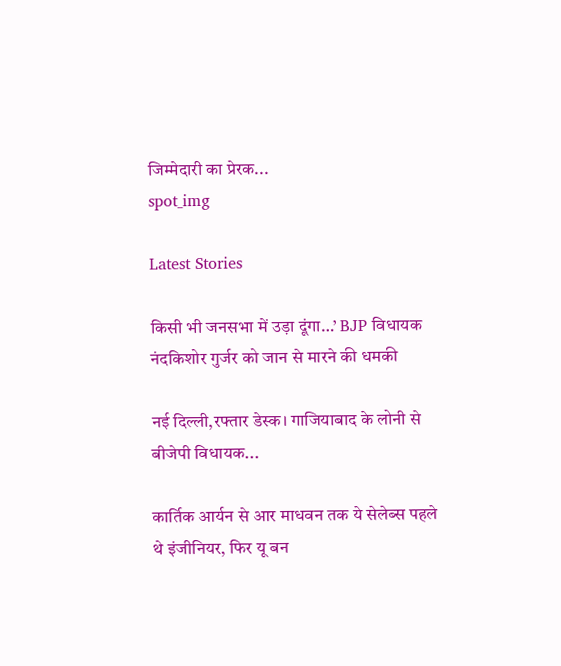जिम्मेदारी का प्रेरक...
spot_img

Latest Stories

किसी भी जनसभा में उड़ा दूंगा…’ BJP विधायक नंदकिशोर गुर्जर को जान से मारने की धमकी

नई दिल्ली,रफ्तार डेस्क। गाजियाबाद के लोनी से बीजेपी विधायक...

कार्तिक आर्यन से आर माधवन तक ये सेलेब्स पहले थे इंजीनियर, फिर यू बन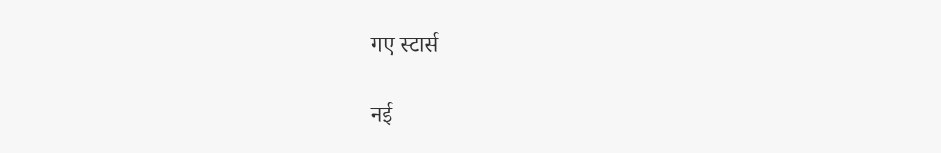गए स्टार्स

नई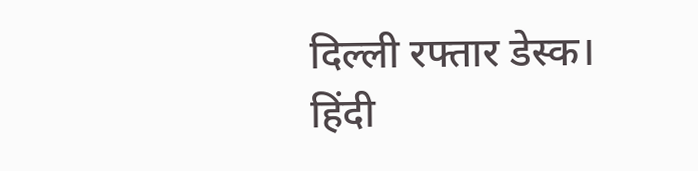दिल्ली रफ्तार डेस्क। हिंदी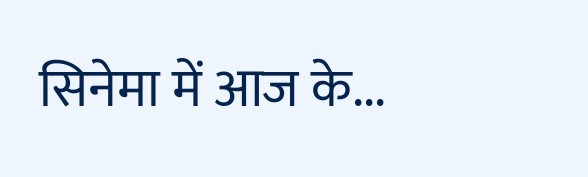सिनेमा में आज के...